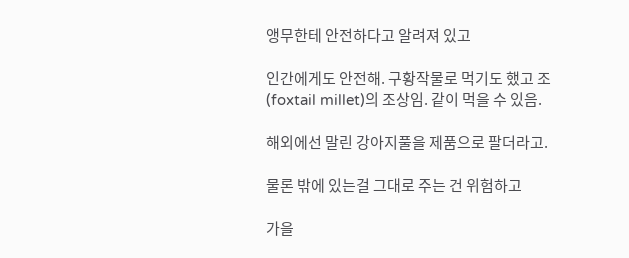앵무한테 안전하다고 알려져 있고

인간에게도 안전해. 구황작물로 먹기도 했고 조(foxtail millet)의 조상임. 같이 먹을 수 있음.

해외에선 말린 강아지풀을 제품으로 팔더라고.

물론 밖에 있는걸 그대로 주는 건 위험하고

가을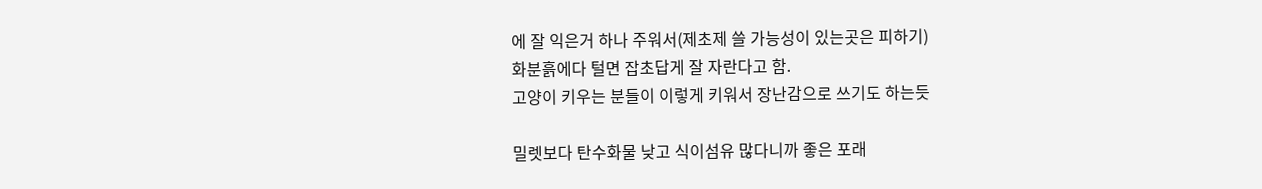에 잘 익은거 하나 주워서(제초제 쓸 가능성이 있는곳은 피하기)
화분흙에다 털면 잡초답게 잘 자란다고 함.
고양이 키우는 분들이 이렇게 키워서 장난감으로 쓰기도 하는듯

밀렛보다 탄수화물 낮고 식이섬유 많다니까 좋은 포래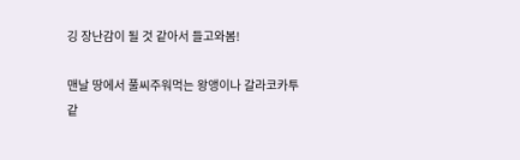깅 장난감이 될 것 같아서 들고와봄!

맨날 땅에서 풀씨주워먹는 왕앵이나 갈라코카투 같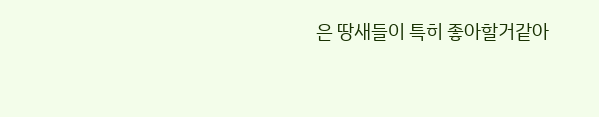은 땅새들이 특히 좋아할거같아